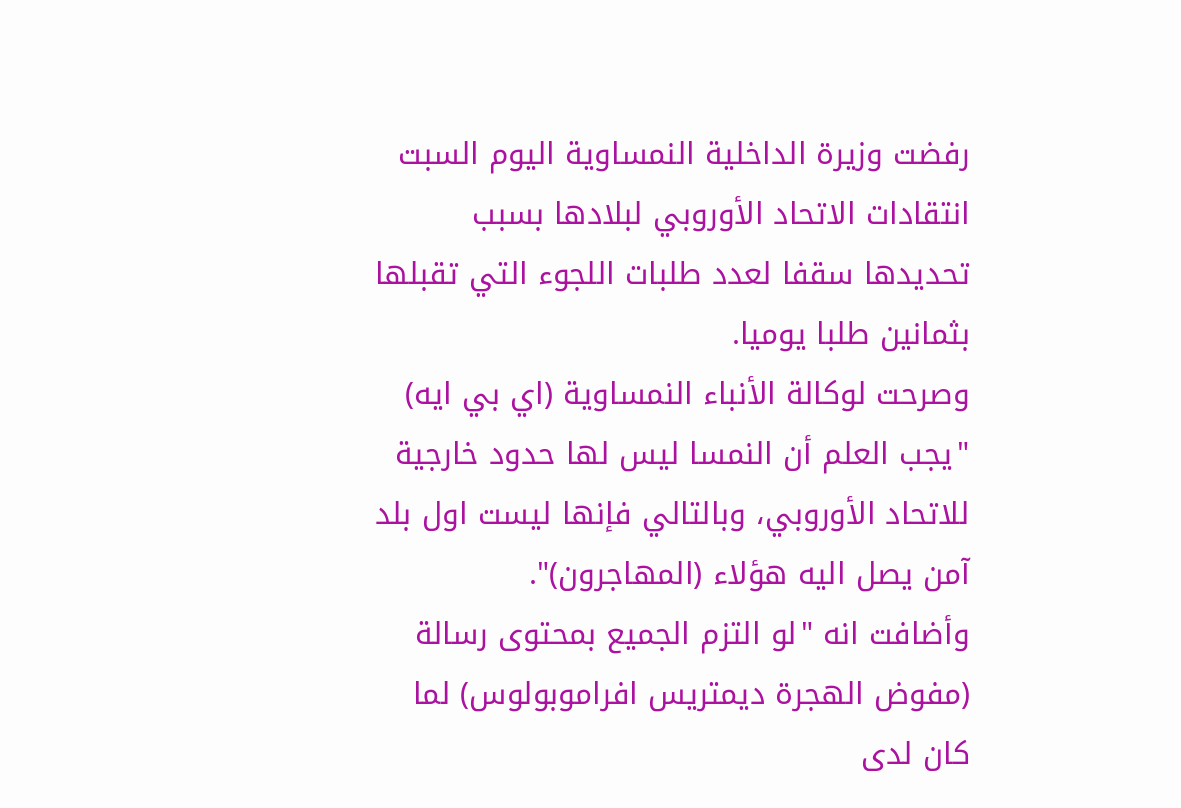رفضت وزيرة الداخلية النمساوية اليوم السبت انتقادات الاتحاد الأوروبي لبلادها بسبب تحديدها سقفا لعدد طلبات اللجوء التي تقبلها بثمانين طلبا يوميا.
وصرحت لوكالة الأنباء النمساوية (اي بي ايه) "يجب العلم أن النمسا ليس لها حدود خارجية للاتحاد الأوروبي، وبالتالي فإنها ليست اول بلد آمن يصل اليه هؤلاء (المهاجرون)".
وأضافت انه "لو التزم الجميع بمحتوى رسالة (مفوض الهجرة ديمتريس افراموبولوس) لما كان لدى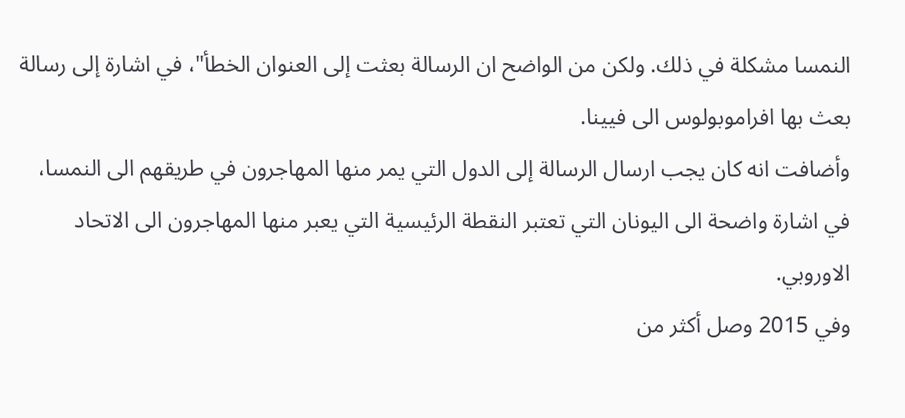النمسا مشكلة في ذلك. ولكن من الواضح ان الرسالة بعثت إلى العنوان الخطأ"، في اشارة إلى رسالة بعث بها افراموبولوس الى فيينا.
وأضافت انه كان يجب ارسال الرسالة إلى الدول التي يمر منها المهاجرون في طريقهم الى النمسا، في اشارة واضحة الى اليونان التي تعتبر النقطة الرئيسية التي يعبر منها المهاجرون الى الاتحاد الاوروبي.
وفي 2015 وصل أكثر من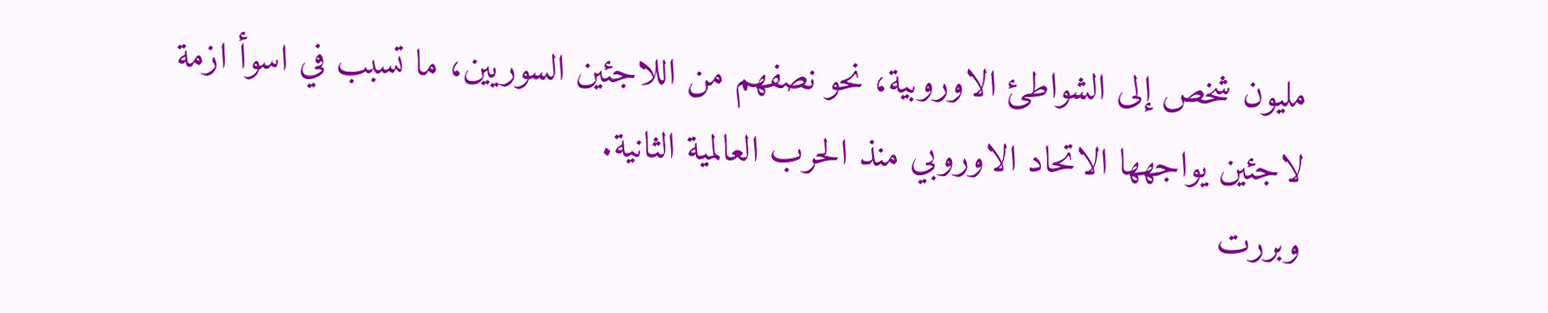مليون شخص إلى الشواطئ الاوروبية، نحو نصفهم من اللاجئين السوريين، ما تسبب في اسوأ ازمة لاجئين يواجهها الاتحاد الاوروبي منذ الحرب العالمية الثانية.
وبررت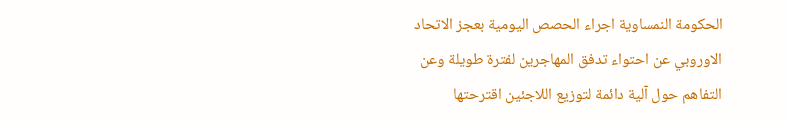الحكومة النمساوية اجراء الحصص اليومية بعجز الاتحاد الاوروبي عن احتواء تدفق المهاجرين لفترة طويلة وعن التفاهم حول آلية دائمة لتوزيع اللاجئين اقترحتها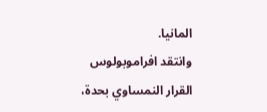المانيا.
وانتقد افراموبولوس القرار النمساوي بحدة،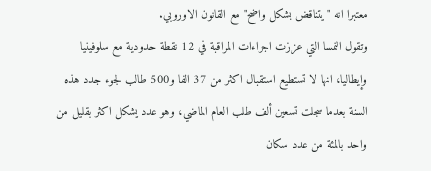معتبرا انه "يتناقض بشكل واضح" مع القانون الاوروبي.
وتقول النمسا التي عززت اجراءات المراقبة في 12 نقطة حدودية مع سلوفينيا وإيطاليا، انها لا تستطيع استقبال اكثر من 37 الفا و500 طالب لجوء جدد هذه السنة بعدما سجلت تسعين ألف طلب العام الماضي، وهو عدد يشكل اكثر بقليل من واحد بالمئة من عدد سكان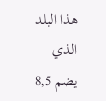هذا البلد الذي يضم 8,5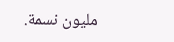مليون نسمة.